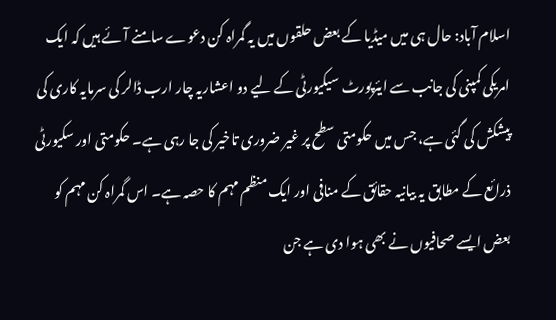اسلام آباد: حال ہی میں میڈیا کے بعض حلقوں میں یہ گمراہ کن دعوے سامنے آئے ہیں کہ ایک امریکی کمپنی کی جانب سے ایئرپورٹ سیکیورٹی کے لیے دو اعشاریہ چار ارب ڈالر کی سرمایہ کاری کی پیشکش کی گئی ہے، جس میں حکومتی سطح پر غیر ضروری تاخیر کی جا رہی ہے۔ حکومتی اور سکیورٹی ذرائع کے مطابق یہ بیانیہ حقائق کے منافی اور ایک منظم مہم کا حصہ ہے۔ اس گمراہ کن مہم کو بعض ایسے صحافیوں نے بھی ہوا دی ہے جن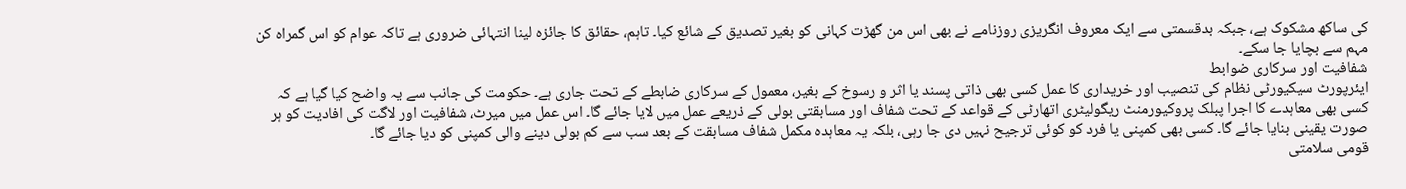کی ساکھ مشکوک ہے، جبکہ بدقسمتی سے ایک معروف انگریزی روزنامے نے بھی اس من گھڑت کہانی کو بغیر تصدیق کے شائع کیا۔ تاہم، حقائق کا جائزہ لینا انتہائی ضروری ہے تاکہ عوام کو اس گمراہ کن مہم سے بچایا جا سکے۔
شفافیت اور سرکاری ضوابط
ایئرپورٹ سیکیورٹی نظام کی تنصیب اور خریداری کا عمل کسی بھی ذاتی پسند یا اثر و رسوخ کے بغیر، معمول کے سرکاری ضابطے کے تحت جاری ہے۔ حکومت کی جانب سے یہ واضح کیا گیا ہے کہ کسی بھی معاہدے کا اجرا پبلک پروکیورمنٹ ریگولیٹری اتھارٹی کے قواعد کے تحت شفاف اور مسابقتی بولی کے ذریعے عمل میں لایا جائے گا۔ اس عمل میں میرٹ، شفافیت اور لاگت کی افادیت کو ہر صورت یقینی بنایا جائے گا۔ کسی بھی کمپنی یا فرد کو کوئی ترجیح نہیں دی جا رہی، بلکہ یہ معاہدہ مکمل شفاف مسابقت کے بعد سب سے کم بولی دینے والی کمپنی کو دیا جائے گا۔
قومی سلامتی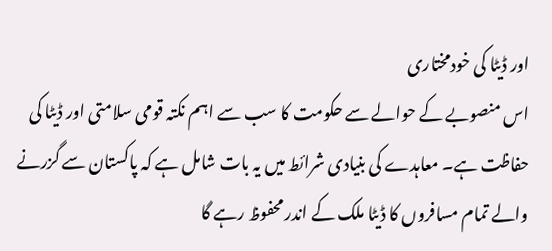اور ڈیٹا کی خودمختاری
اس منصوبے کے حوالے سے حکومت کا سب سے اہم نکتہ قومی سلامتی اور ڈیٹا کی حفاظت ہے۔ معاہدے کی بنیادی شرائط میں یہ بات شامل ہے کہ پاکستان سے گزرنے والے تمام مسافروں کا ڈیٹا ملک کے اندر محفوظ رہے گا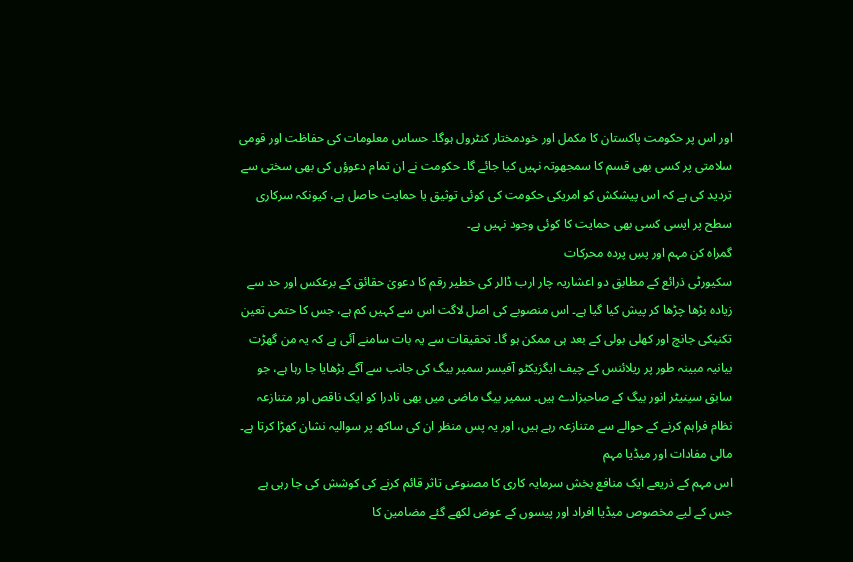اور اس پر حکومت پاکستان کا مکمل اور خودمختار کنٹرول ہوگا۔ حساس معلومات کی حفاظت اور قومی سلامتی پر کسی بھی قسم کا سمجھوتہ نہیں کیا جائے گا۔ حکومت نے ان تمام دعوؤں کی بھی سختی سے تردید کی ہے کہ اس پیشکش کو امریکی حکومت کی کوئی توثیق یا حمایت حاصل ہے، کیونکہ سرکاری سطح پر ایسی کسی بھی حمایت کا کوئی وجود نہیں ہے۔
گمراہ کن مہم اور پسِ پردہ محرکات
سکیورٹی ذرائع کے مطابق دو اعشاریہ چار ارب ڈالر کی خطیر رقم کا دعویٰ حقائق کے برعکس اور حد سے زیادہ بڑھا چڑھا کر پیش کیا گیا ہے۔ اس منصوبے کی اصل لاگت اس سے کہیں کم ہے، جس کا حتمی تعین تکنیکی جانچ اور کھلی بولی کے بعد ہی ممکن ہو گا۔ تحقیقات سے یہ بات سامنے آئی ہے کہ یہ من گھڑت بیانیہ مبینہ طور پر ریلائنس کے چیف ایگزیکٹو آفیسر سمیر بیگ کی جانب سے آگے بڑھایا جا رہا ہے، جو سابق سینیٹر انور بیگ کے صاحبزادے ہیں۔ سمیر بیگ ماضی میں بھی نادرا کو ایک ناقص اور متنازعہ نظام فراہم کرنے کے حوالے سے متنازعہ رہے ہیں، اور یہ پس منظر ان کی ساکھ پر سوالیہ نشان کھڑا کرتا ہے۔
مالی مفادات اور میڈیا مہم
اس مہم کے ذریعے ایک منافع بخش سرمایہ کاری کا مصنوعی تاثر قائم کرنے کی کوشش کی جا رہی ہے جس کے لیے مخصوص میڈیا افراد اور پیسوں کے عوض لکھے گئے مضامین کا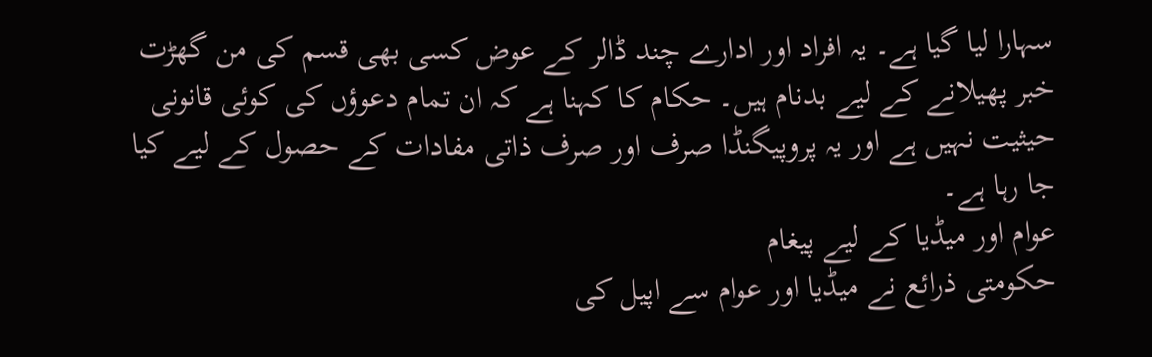سہارا لیا گیا ہے۔ یہ افراد اور ادارے چند ڈالر کے عوض کسی بھی قسم کی من گھڑت خبر پھیلانے کے لیے بدنام ہیں۔ حکام کا کہنا ہے کہ ان تمام دعوؤں کی کوئی قانونی حیثیت نہیں ہے اور یہ پروپیگنڈا صرف اور صرف ذاتی مفادات کے حصول کے لیے کیا جا رہا ہے۔
عوام اور میڈیا کے لیے پیغام
حکومتی ذرائع نے میڈیا اور عوام سے اپیل کی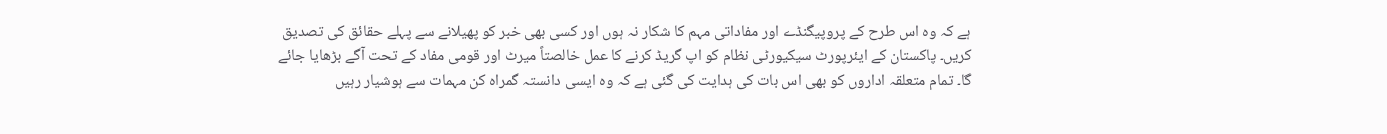ہے کہ وہ اس طرح کے پروپیگنڈے اور مفاداتی مہم کا شکار نہ ہوں اور کسی بھی خبر کو پھیلانے سے پہلے حقائق کی تصدیق کریں۔ پاکستان کے ایئرپورٹ سیکیورٹی نظام کو اپ گریڈ کرنے کا عمل خالصتاً میرٹ اور قومی مفاد کے تحت آگے بڑھایا جائے گا۔ تمام متعلقہ اداروں کو بھی اس بات کی ہدایت کی گئی ہے کہ وہ ایسی دانستہ گمراہ کن مہمات سے ہوشیار رہیں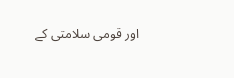اور قومی سلامتی کے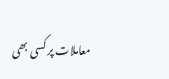معاملات پر کسی بھی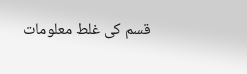قسم کی غلط معلومات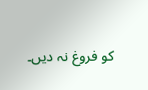کو فروغ نہ دیں۔